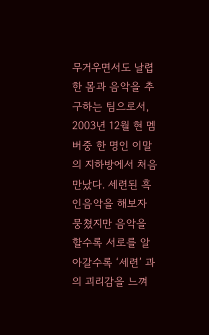무거우면서도 날렵한 몸과 음악을 추구하는 팀으로서, 2003년 12월 현 멤버중 한 명인 이말의 지하방에서 처음 만났다. 세련된 흑인음악을 해보자 뭉쳤지만 음악을 할수록 서로를 알아갈수록 ‘세련’ 과의 괴리감을 느껴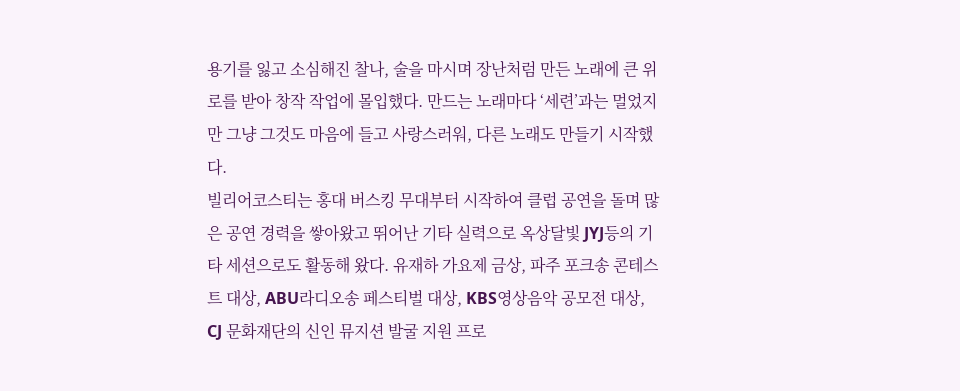용기를 잃고 소심해진 찰나, 술을 마시며 장난처럼 만든 노래에 큰 위로를 받아 창작 작업에 몰입했다. 만드는 노래마다 ‘세련’과는 멀었지만 그냥 그것도 마음에 들고 사랑스러워, 다른 노래도 만들기 시작했다.
빌리어코스티는 홍대 버스킹 무대부터 시작하여 클럽 공연을 돌며 많은 공연 경력을 쌓아왔고 뛰어난 기타 실력으로 옥상달빛 JYJ등의 기타 세션으로도 활동해 왔다. 유재하 가요제 금상, 파주 포크송 콘테스트 대상, ABU라디오송 페스티벌 대상, KBS영상음악 공모전 대상, CJ 문화재단의 신인 뮤지션 발굴 지원 프로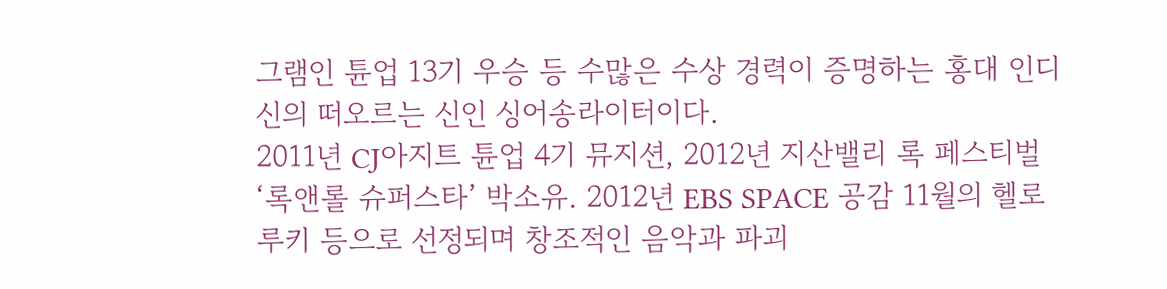그램인 튠업 13기 우승 등 수많은 수상 경력이 증명하는 홍대 인디신의 떠오르는 신인 싱어송라이터이다.
2011년 CJ아지트 튠업 4기 뮤지션, 2012년 지산밸리 록 페스티벌 ‘록앤롤 슈퍼스타’ 박소유. 2012년 EBS SPACE 공감 11월의 헬로루키 등으로 선정되며 창조적인 음악과 파괴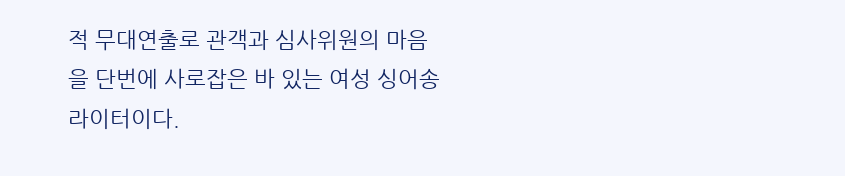적 무대연출로 관객과 심사위원의 마음을 단번에 사로잡은 바 있는 여성 싱어송라이터이다.